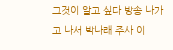그것이 알고 싶다 방송 나가고 나서 박나래 주사 이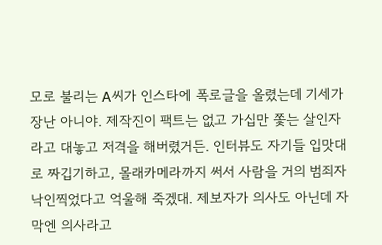모로 불리는 A씨가 인스타에 폭로글을 올렸는데 기세가 장난 아니야. 제작진이 팩트는 없고 가십만 쫓는 살인자라고 대놓고 저격을 해버렸거든. 인터뷰도 자기들 입맛대로 짜깁기하고, 몰래카메라까지 써서 사람을 거의 범죄자 낙인찍었다고 억울해 죽겠대. 제보자가 의사도 아닌데 자막엔 의사라고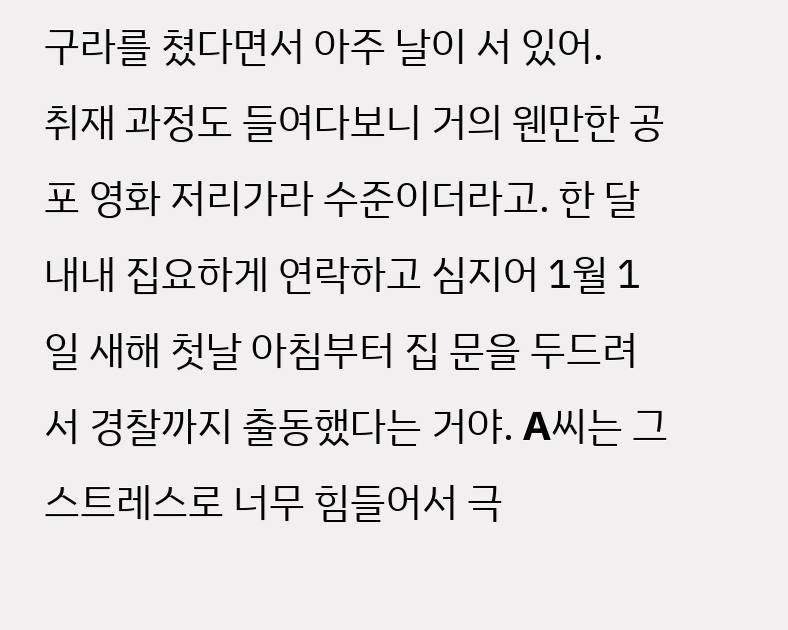구라를 쳤다면서 아주 날이 서 있어.
취재 과정도 들여다보니 거의 웬만한 공포 영화 저리가라 수준이더라고. 한 달 내내 집요하게 연락하고 심지어 1월 1일 새해 첫날 아침부터 집 문을 두드려서 경찰까지 출동했다는 거야. A씨는 그 스트레스로 너무 힘들어서 극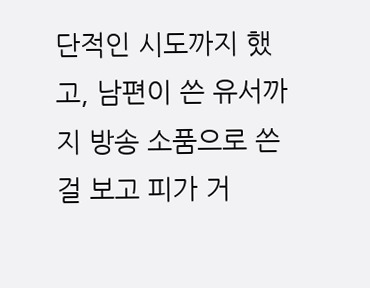단적인 시도까지 했고, 남편이 쓴 유서까지 방송 소품으로 쓴 걸 보고 피가 거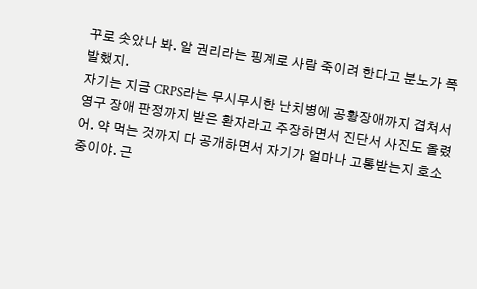꾸로 솟았나 봐. 알 권리라는 핑계로 사람 죽이려 한다고 분노가 폭발했지.
자기는 지금 CRPS라는 무시무시한 난치병에 공황장애까지 겹쳐서 영구 장애 판정까지 받은 환자라고 주장하면서 진단서 사진도 올렸어. 약 먹는 것까지 다 공개하면서 자기가 얼마나 고통받는지 호소 중이야. 근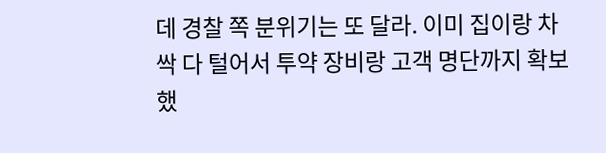데 경찰 쪽 분위기는 또 달라. 이미 집이랑 차 싹 다 털어서 투약 장비랑 고객 명단까지 확보했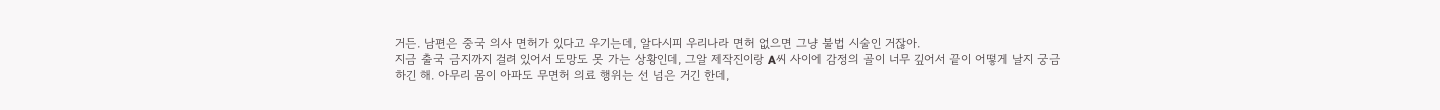거든. 남편은 중국 의사 면허가 있다고 우기는데, 알다시피 우리나라 면허 없으면 그냥 불법 시술인 거잖아.
지금 출국 금지까지 걸려 있어서 도망도 못 가는 상황인데, 그알 제작진이랑 A씨 사이에 감정의 골이 너무 깊어서 끝이 어떻게 날지 궁금하긴 해. 아무리 몸이 아파도 무면허 의료 행위는 선 넘은 거긴 한데,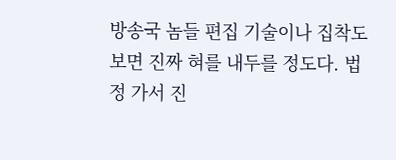방송국 놈들 편집 기술이나 집착도 보면 진짜 혀를 내두를 정도다. 법정 가서 진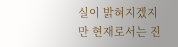실이 밝혀지겠지만 현재로서는 진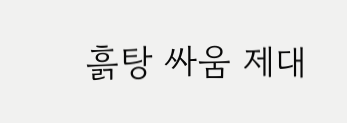흙탕 싸움 제대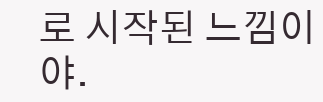로 시작된 느낌이야.